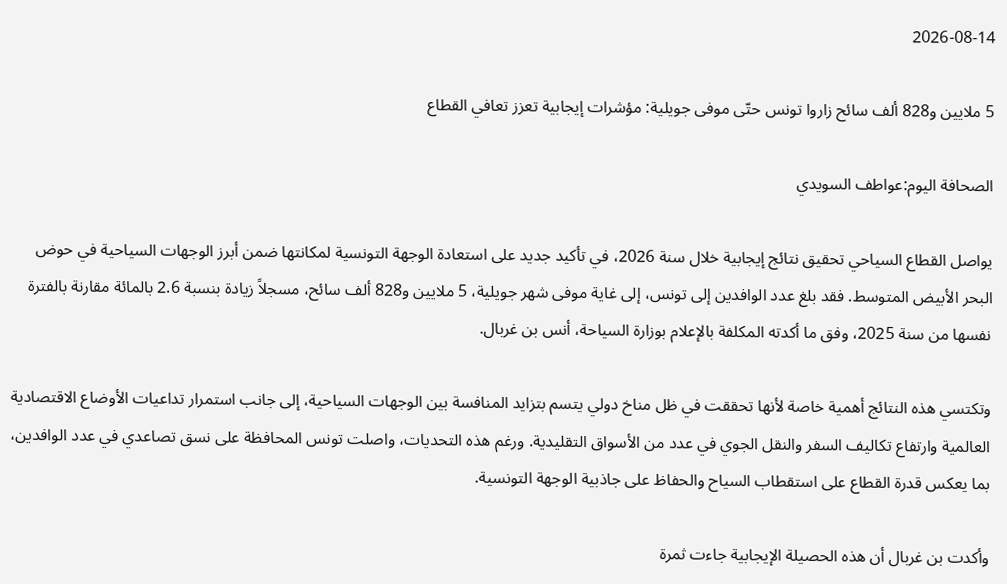2026-08-14

5 ملايين و828 ألف سائح زاروا تونس حتّى موفى جويلية: مؤشرات إيجابية تعزز تعافي القطاع

الصحافة اليوم:عواطف السويدي

يواصل القطاع السياحي تحقيق نتائج إيجابية خلال سنة 2026، في تأكيد جديد على استعادة الوجهة التونسية لمكانتها ضمن أبرز الوجهات السياحية في حوض البحر الأبيض المتوسط. فقد بلغ عدد الوافدين إلى تونس، إلى غاية موفى شهر جويلية، 5 ملايين و828 ألف سائح، مسجلاً زيادة بنسبة 2.6 بالمائة مقارنة بالفترة نفسها من سنة 2025، وفق ما أكدته المكلفة بالإعلام بوزارة السياحة، أنس بن غربال.

وتكتسي هذه النتائج أهمية خاصة لأنها تحققت في ظل مناخ دولي يتسم بتزايد المنافسة بين الوجهات السياحية، إلى جانب استمرار تداعيات الأوضاع الاقتصادية العالمية وارتفاع تكاليف السفر والنقل الجوي في عدد من الأسواق التقليدية. ورغم هذه التحديات، واصلت تونس المحافظة على نسق تصاعدي في عدد الوافدين، بما يعكس قدرة القطاع على استقطاب السياح والحفاظ على جاذبية الوجهة التونسية.

وأكدت بن غربال أن هذه الحصيلة الإيجابية جاءت ثمرة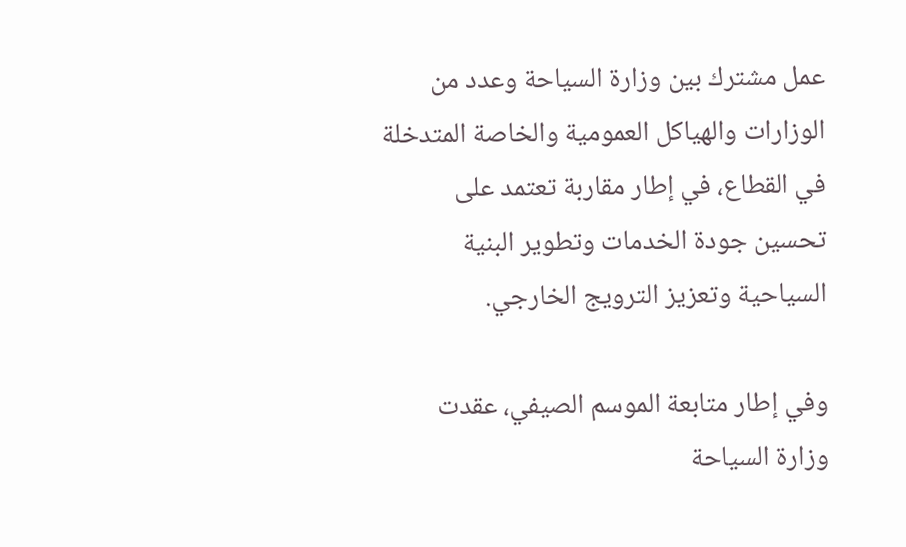عمل مشترك بين وزارة السياحة وعدد من الوزارات والهياكل العمومية والخاصة المتدخلة في القطاع، في إطار مقاربة تعتمد على تحسين جودة الخدمات وتطوير البنية السياحية وتعزيز الترويج الخارجي.

وفي إطار متابعة الموسم الصيفي، عقدت وزارة السياحة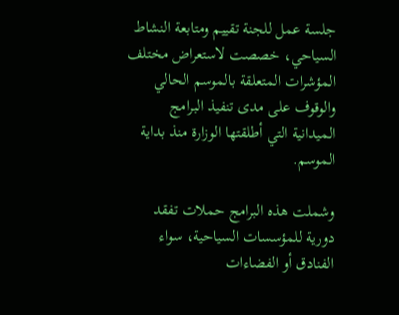جلسة عمل للجنة تقييم ومتابعة النشاط السياحي، خصصت لاستعراض مختلف المؤشرات المتعلقة بالموسم الحالي والوقوف على مدى تنفيذ البرامج الميدانية التي أطلقتها الوزارة منذ بداية الموسم.

وشملت هذه البرامج حملات تفقد دورية للمؤسسات السياحية، سواء الفنادق أو الفضاءات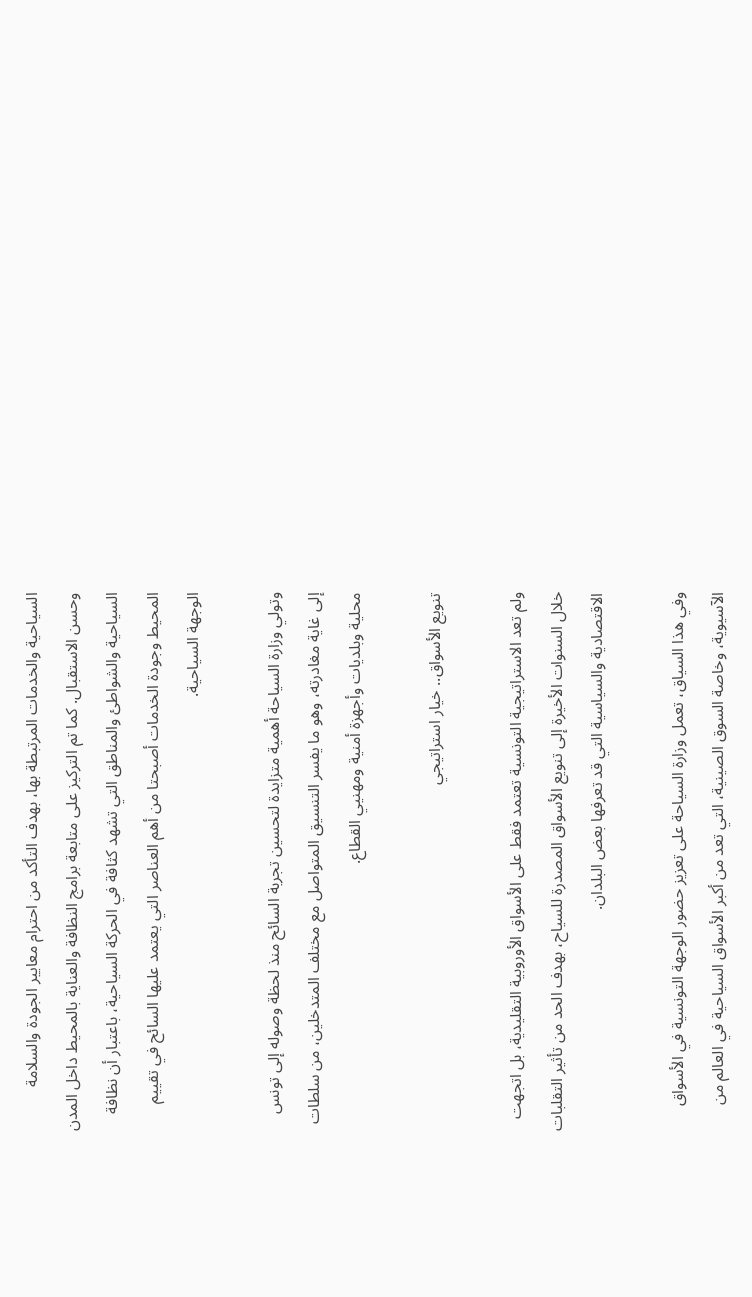السياحية والخدمات المرتبطة بها، بهدف التأكد من احترام معايير الجودة والسلامة وحسن الاستقبال. كما تم التركيز على متابعة برامج النظافة والعناية بالمحيط داخل المدن السياحية والشواطئ والمناطق التي تشهد كثافة في الحركة السياحية، باعتبار أن نظافة المحيط وجودة الخدمات أصبحتا من أهم العناصر التي يعتمد عليها السائح في تقييم الوجهة السياحية.

وتولي وزارة السياحة أهمية متزايدة لتحسين تجربة السائح منذ لحظة وصوله إلى تونس إلى غاية مغادرته، وهو ما يفسر التنسيق المتواصل مع مختلف المتدخلين، من سلطات محلية وبلديات وأجهزة أمنية ومهنيي القطاع.

تنويع الأسواق.. خيار استراتيجي

ولم تعد الاستراتيجية التونسية تعتمد فقط على الأسواق الأوروبية التقليدية، بل اتجهت خلال السنوات الأخيرة إلى تنويع الأسواق المصدرة للسياح، بهدف الحد من تأثير التقلبات الاقتصادية والسياسية التي قد تعرفها بعض البلدان.

وفي هذا السياق، تعمل وزارة السياحة على تعزيز حضور الوجهة التونسية في الأسواق الآسيوية، وخاصة السوق الصينية، التي تعد من أكبر الأسواق السياحية في العالم من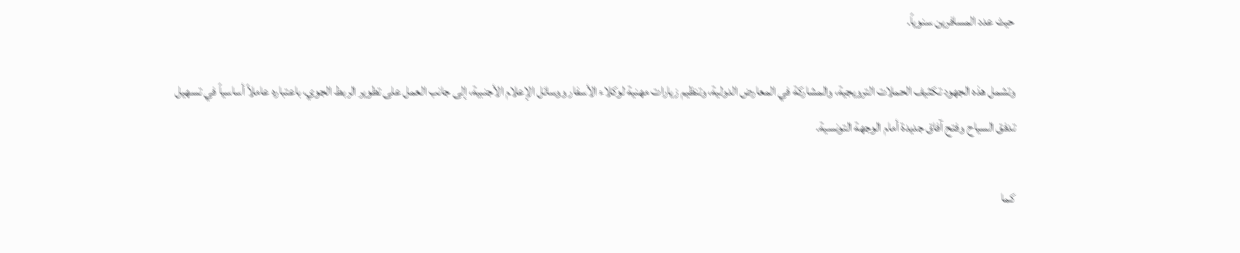حيث عدد المسافرين سنوياً.

وتشمل هذه الجهود تكثيف الحملات الترويجية، والمشاركة في المعارض الدولية، وتنظيم زيارات مهنية لوكلاء الأسفار ووسائل الإعلام الأجنبية، إلى جانب العمل على تطوير الربط الجوي، باعتباره عاملاً أساسياً في تسهيل تدفق السياح وفتح آفاق جديدة أمام الوجهة التونسية.

كما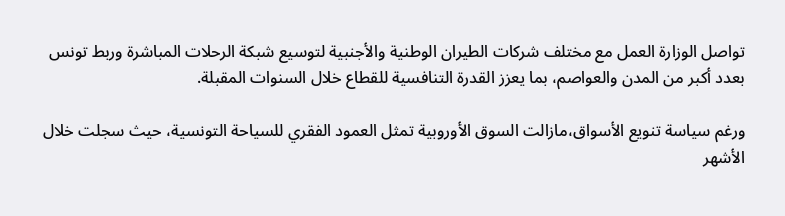تواصل الوزارة العمل مع مختلف شركات الطيران الوطنية والأجنبية لتوسيع شبكة الرحلات المباشرة وربط تونس بعدد أكبر من المدن والعواصم، بما يعزز القدرة التنافسية للقطاع خلال السنوات المقبلة.

ورغم سياسة تنويع الأسواق،مازالت السوق الأوروبية تمثل العمود الفقري للسياحة التونسية، حيث سجلت خلال الأشهر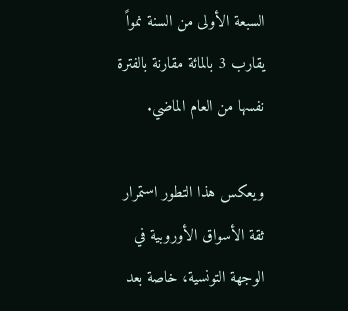السبعة الأولى من السنة نمواً يقارب 3 بالمائة مقارنة بالفترة نفسها من العام الماضي.

ويعكس هذا التطور استمرار ثقة الأسواق الأوروبية في الوجهة التونسية، خاصة بعد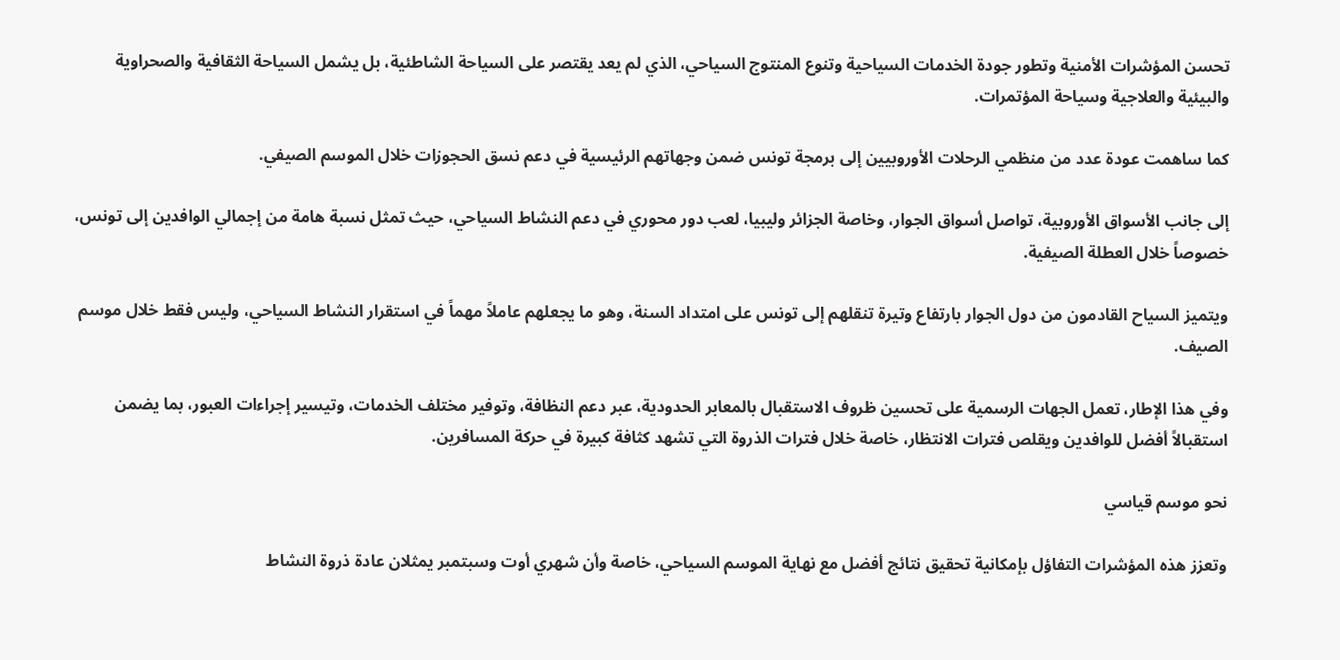تحسن المؤشرات الأمنية وتطور جودة الخدمات السياحية وتنوع المنتوج السياحي، الذي لم يعد يقتصر على السياحة الشاطئية، بل يشمل السياحة الثقافية والصحراوية والبيئية والعلاجية وسياحة المؤتمرات.

كما ساهمت عودة عدد من منظمي الرحلات الأوروبيين إلى برمجة تونس ضمن وجهاتهم الرئيسية في دعم نسق الحجوزات خلال الموسم الصيفي.

إلى جانب الأسواق الأوروبية، تواصل أسواق الجوار، وخاصة الجزائر وليبيا، لعب دور محوري في دعم النشاط السياحي، حيث تمثل نسبة هامة من إجمالي الوافدين إلى تونس، خصوصاً خلال العطلة الصيفية.

ويتميز السياح القادمون من دول الجوار بارتفاع وتيرة تنقلهم إلى تونس على امتداد السنة، وهو ما يجعلهم عاملاً مهماً في استقرار النشاط السياحي، وليس فقط خلال موسم الصيف.

وفي هذا الإطار، تعمل الجهات الرسمية على تحسين ظروف الاستقبال بالمعابر الحدودية، عبر دعم النظافة، وتوفير مختلف الخدمات، وتيسير إجراءات العبور، بما يضمن استقبالاً أفضل للوافدين ويقلص فترات الانتظار، خاصة خلال فترات الذروة التي تشهد كثافة كبيرة في حركة المسافرين.

نحو موسم قياسي

وتعزز هذه المؤشرات التفاؤل بإمكانية تحقيق نتائج أفضل مع نهاية الموسم السياحي، خاصة وأن شهري أوت وسبتمبر يمثلان عادة ذروة النشاط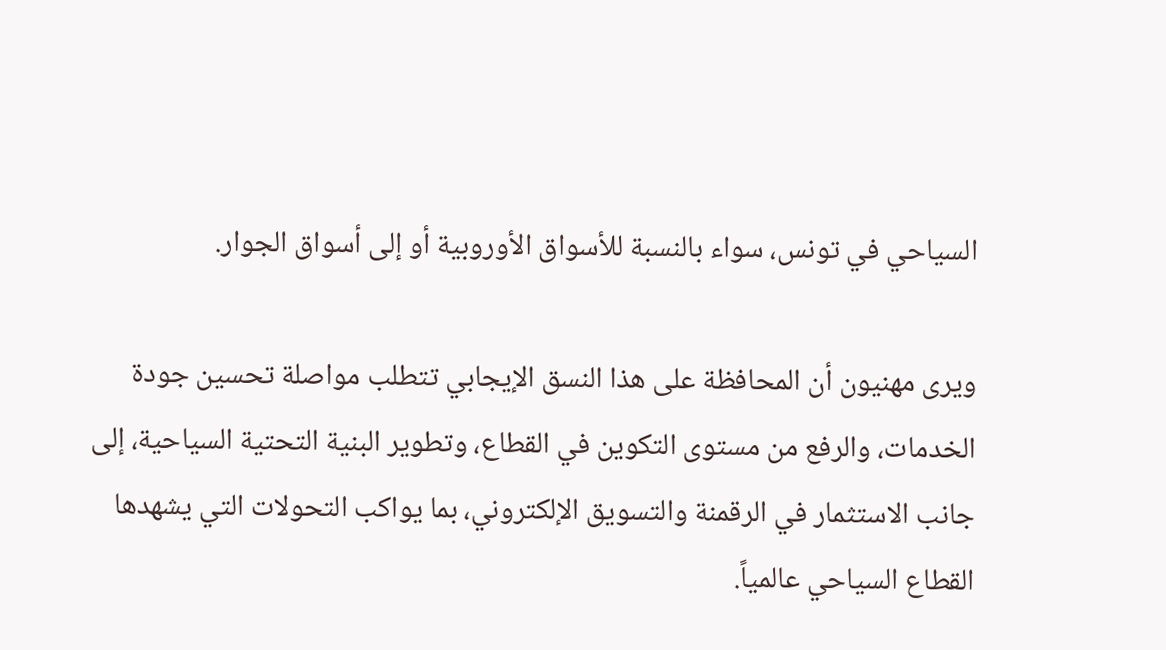السياحي في تونس، سواء بالنسبة للأسواق الأوروبية أو إلى أسواق الجوار.

ويرى مهنيون أن المحافظة على هذا النسق الإيجابي تتطلب مواصلة تحسين جودة الخدمات، والرفع من مستوى التكوين في القطاع، وتطوير البنية التحتية السياحية، إلى جانب الاستثمار في الرقمنة والتسويق الإلكتروني، بما يواكب التحولات التي يشهدها القطاع السياحي عالمياً.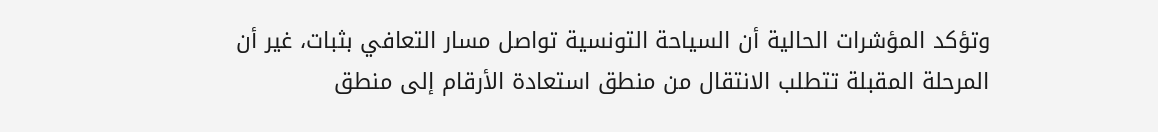وتؤكد المؤشرات الحالية أن السياحة التونسية تواصل مسار التعافي بثبات، غير أن المرحلة المقبلة تتطلب الانتقال من منطق استعادة الأرقام إلى منطق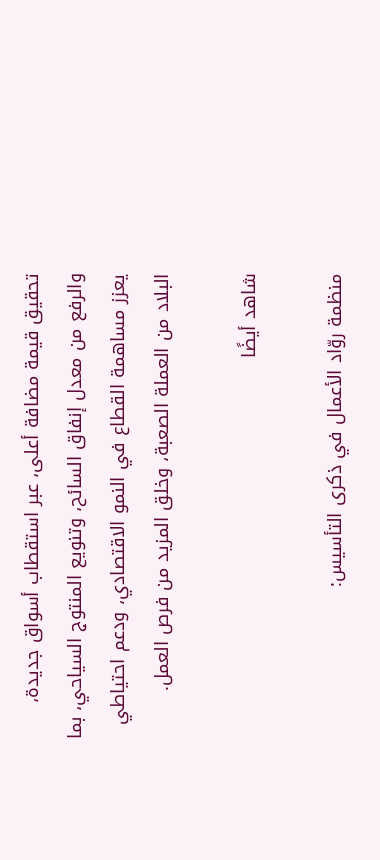تحقيق قيمة مضافة أعلى، عبر استقطاب أسواق جديدة، والرفع من معدل إنفاق السائح، وتنويع المنتوج السياحي، بما يعزز مساهمة القطاع في النمو الاقتصادي، ودعم احتياطي البلاد من العملة الصعبة، وخلق المزيد من فرص العمل.

شاهد أيضًا

منظمة روّاد الأعمال في ذكرى التأسيس: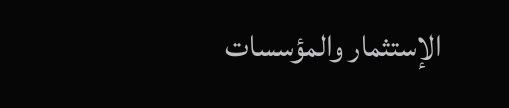الإستثمار والمؤسسات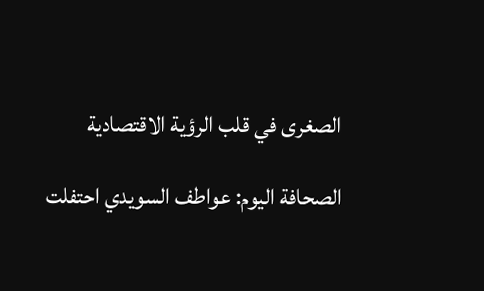الصغرى في قلب الرؤية الاقتصادية

الصحافة اليوم: عواطف السويدي احتفلت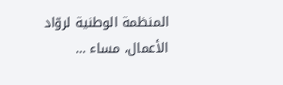المنظمة الوطنية لروّاد الأعمال، مساء …